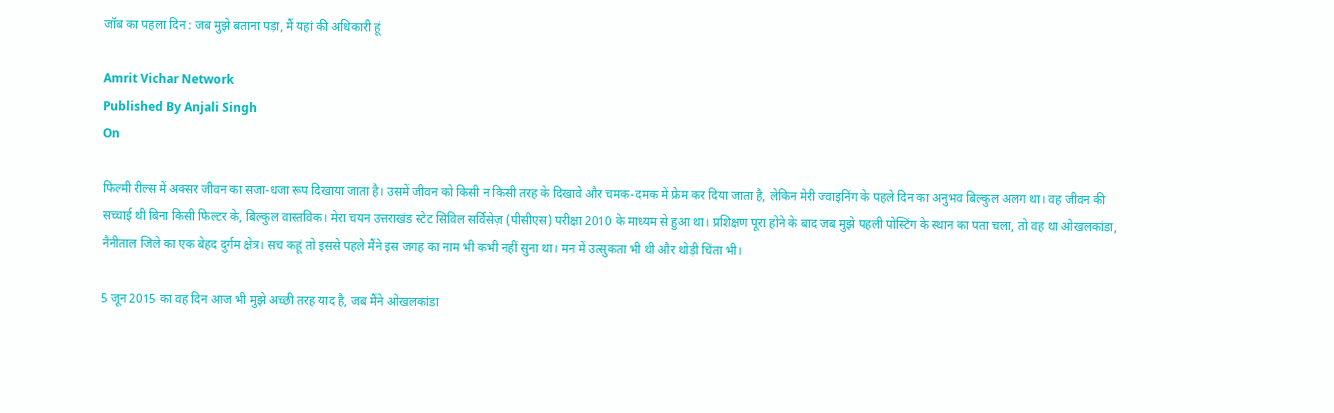जॉब का पहला दिन : जब मुझे बताना पड़ा, मैं यहां की अधिकारी हूं

Amrit Vichar Network
Published By Anjali Singh
On

फिल्मी रील्स में अक्सर जीवन का सजा-धजा रूप दिखाया जाता है। उसमें जीवन को किसी न किसी तरह के दिखावे और चमक-दमक में फ्रेम कर दिया जाता है, लेकिन मेरी ज्वाइनिंग के पहले दिन का अनुभव बिल्कुल अलग था। वह जीवन की सच्चाई थी बिना किसी फिल्टर के, बिल्कुल वास्तविक। मेरा चयन उत्तराखंड स्टेट सिविल सर्विसेज़ (पीसीएस) परीक्षा 2010 के माध्यम से हुआ था। प्रशिक्षण पूरा होने के बाद जब मुझे पहली पोस्टिंग के स्थान का पता चला, तो वह था ओखलकांडा, नैनीताल जिले का एक बेहद दुर्गम क्षेत्र। सच कहूं तो इससे पहले मैंने इस जगह का नाम भी कभी नहीं सुना था। मन में उत्सुकता भी थी और थोड़ी चिंता भी।

5 जून 2015 का वह दिन आज भी मुझे अच्छी तरह याद है, जब मैंने ओखलकांडा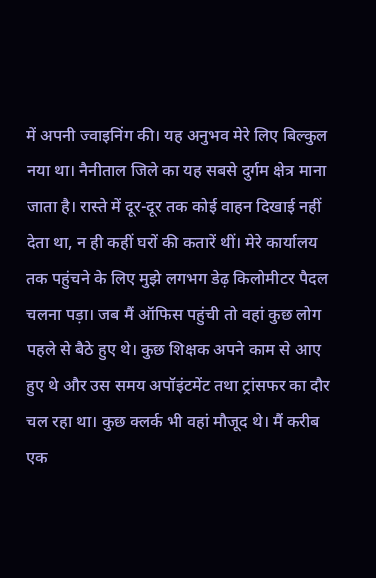में अपनी ज्वाइनिंग की। यह अनुभव मेरे लिए बिल्कुल नया था। नैनीताल जिले का यह सबसे दुर्गम क्षेत्र माना जाता है। रास्ते में दूर-दूर तक कोई वाहन दिखाई नहीं देता था, न ही कहीं घरों की कतारें थीं। मेरे कार्यालय तक पहुंचने के लिए मुझे लगभग डेढ़ किलोमीटर पैदल चलना पड़ा। जब मैं ऑफिस पहुंची तो वहां कुछ लोग पहले से बैठे हुए थे। कुछ शिक्षक अपने काम से आए हुए थे और उस समय अपॉइंटमेंट तथा ट्रांसफर का दौर चल रहा था। कुछ क्लर्क भी वहां मौजूद थे। मैं करीब एक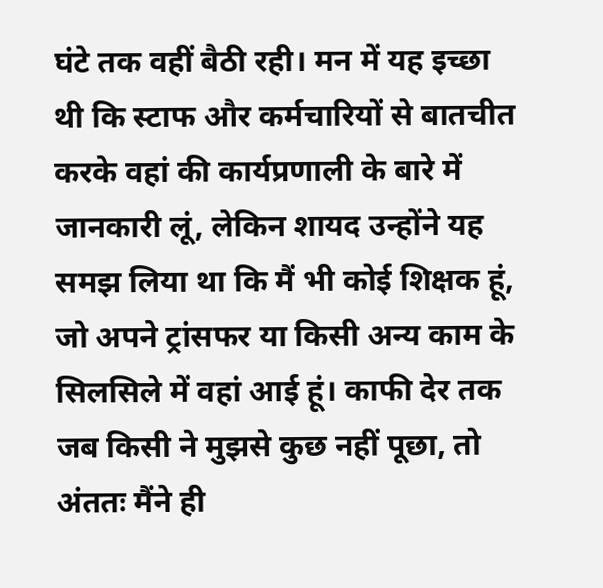घंटे तक वहीं बैठी रही। मन में यह इच्छा थी कि स्टाफ और कर्मचारियों से बातचीत करके वहां की कार्यप्रणाली के बारे में जानकारी लूं, लेकिन शायद उन्होंने यह समझ लिया था कि मैं भी कोई शिक्षक हूं, जो अपने ट्रांसफर या किसी अन्य काम के सिलसिले में वहां आई हूं। काफी देर तक जब किसी ने मुझसे कुछ नहीं पूछा, तो अंततः मैंने ही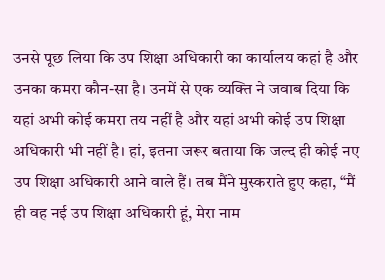उनसे पूछ लिया कि उप शिक्षा अधिकारी का कार्यालय कहां है और उनका कमरा कौन-सा है। उनमें से एक व्यक्ति ने जवाब दिया कि यहां अभी कोई कमरा तय नहीं है और यहां अभी कोई उप शिक्षा अधिकारी भी नहीं है। हां, इतना जरूर बताया कि जल्द ही कोई नए उप शिक्षा अधिकारी आने वाले हैं। तब मैंने मुस्कराते हुए कहा, “मैं ही वह नई उप शिक्षा अधिकारी हूं, मेरा नाम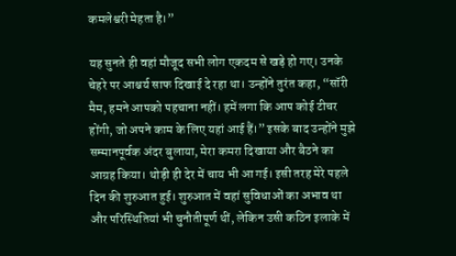कमलेश्वरी मेहता है।”

यह सुनते ही वहां मौजूद सभी लोग एकदम से खड़े हो गए। उनके चेहरे पर आश्चर्य साफ दिखाई दे रहा था। उन्होंने तुरंत कहा, “सॉरी मैम, हमने आपको पहचाना नहीं। हमें लगा कि आप कोई टीचर होंगी, जो अपने काम के लिए यहां आई हैं।” इसके बाद उन्होंने मुझे सम्मानपूर्वक अंदर बुलाया, मेरा कमरा दिखाया और बैठने का आग्रह किया। थोड़ी ही देर में चाय भी आ गई। इसी तरह मेरे पहले दिन की शुरुआत हुई। शुरुआत में वहां सुविधाओं का अभाव था और परिस्थितियां भी चुनौतीपूर्ण थीं, लेकिन उसी कठिन इलाके में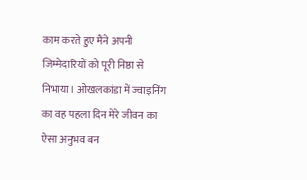काम करते हुए मैंने अपनी जिम्मेदारियों को पूरी निष्ठा से निभाया। ओखलकांडा में ज्वाइनिंग का वह पहला दिन मेरे जीवन का ऐसा अनुभव बन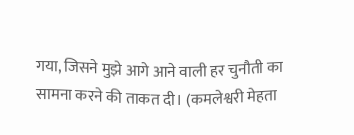गया, जिसने मुझे आगे आने वाली हर चुनौती का सामना करने की ताकत दी। (कमलेश्वरी मेहता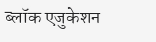ब्लॉक एजुकेशन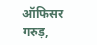ऑफिसर गरुड़,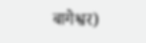बागेश्वर)